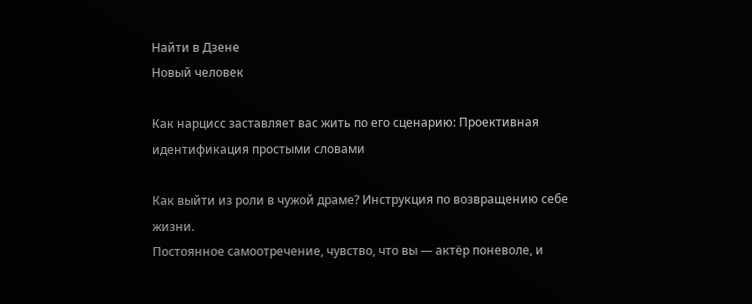Найти в Дзене
Новый человек

Как нарцисс заставляет вас жить по его сценарию: Проективная идентификация простыми словами

Как выйти из роли в чужой драме? Инструкция по возвращению себе жизни.
Постоянное самоотречение, чувство, что вы — актёр поневоле, и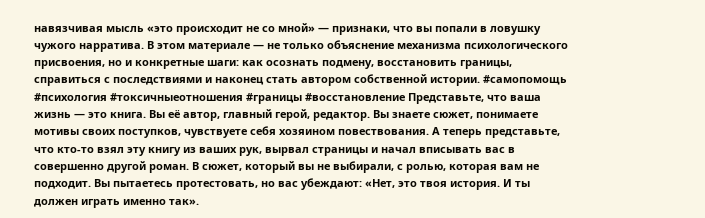навязчивая мысль «это происходит не со мной» — признаки, что вы попали в ловушку чужого нарратива. В этом материале — не только объяснение механизма психологического присвоения, но и конкретные шаги: как осознать подмену, восстановить границы, справиться с последствиями и наконец стать автором собственной истории. #самопомощь #психология #токсичныеотношения #границы #восстановление Представьте, что ваша жизнь — это книга. Вы её автор, главный герой, редактор. Вы знаете сюжет, понимаете мотивы своих поступков, чувствуете себя хозяином повествования. А теперь представьте, что кто-то взял эту книгу из ваших рук, вырвал страницы и начал вписывать вас в совершенно другой роман. В сюжет, который вы не выбирали, с ролью, которая вам не подходит. Вы пытаетесь протестовать, но вас убеждают: «Нет, это твоя история. И ты должен играть именно так».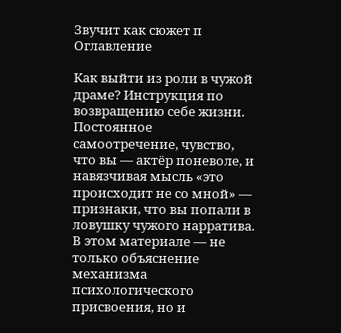Звучит как сюжет п
Оглавление

Как выйти из роли в чужой драме? Инструкция по возвращению себе жизни.
Постоянное самоотречение, чувство, что вы — актёр поневоле, и навязчивая мысль «это происходит не со мной» — признаки, что вы попали в ловушку чужого нарратива. В этом материале — не только объяснение механизма психологического присвоения, но и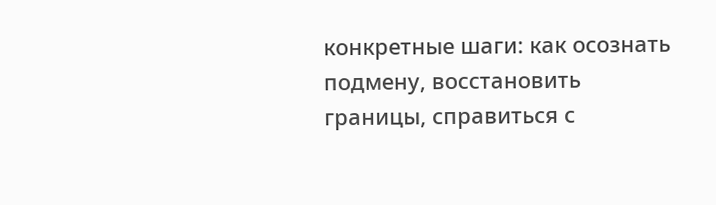конкретные шаги: как осознать подмену, восстановить границы, справиться с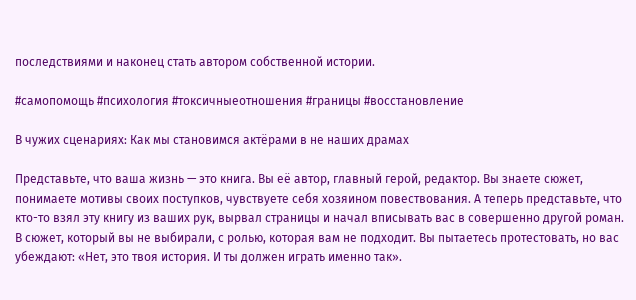последствиями и наконец стать автором собственной истории.

#самопомощь #психология #токсичныеотношения #границы #восстановление

В чужих сценариях: Как мы становимся актёрами в не наших драмах

Представьте, что ваша жизнь — это книга. Вы её автор, главный герой, редактор. Вы знаете сюжет, понимаете мотивы своих поступков, чувствуете себя хозяином повествования. А теперь представьте, что кто-то взял эту книгу из ваших рук, вырвал страницы и начал вписывать вас в совершенно другой роман. В сюжет, который вы не выбирали, с ролью, которая вам не подходит. Вы пытаетесь протестовать, но вас убеждают: «Нет, это твоя история. И ты должен играть именно так».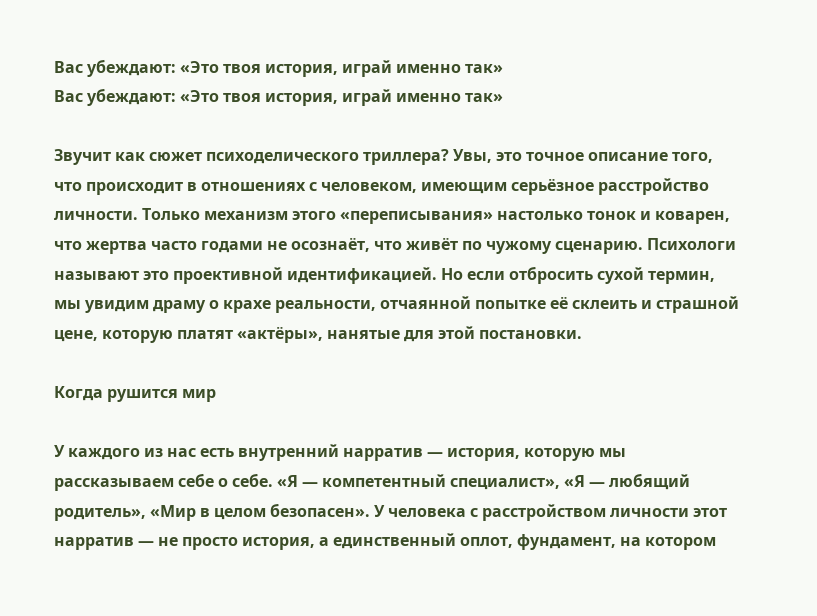Вас убеждают: «Это твоя история, играй именно так»
Вас убеждают: «Это твоя история, играй именно так»

Звучит как сюжет психоделического триллера? Увы, это точное описание того, что происходит в отношениях с человеком, имеющим серьёзное расстройство личности. Только механизм этого «переписывания» настолько тонок и коварен, что жертва часто годами не осознаёт, что живёт по чужому сценарию. Психологи называют это проективной идентификацией. Но если отбросить сухой термин, мы увидим драму о крахе реальности, отчаянной попытке её склеить и страшной цене, которую платят «актёры», нанятые для этой постановки.

Когда рушится мир

У каждого из нас есть внутренний нарратив — история, которую мы рассказываем себе о себе. «Я — компетентный специалист», «Я — любящий родитель», «Мир в целом безопасен». У человека с расстройством личности этот нарратив — не просто история, а единственный оплот, фундамент, на котором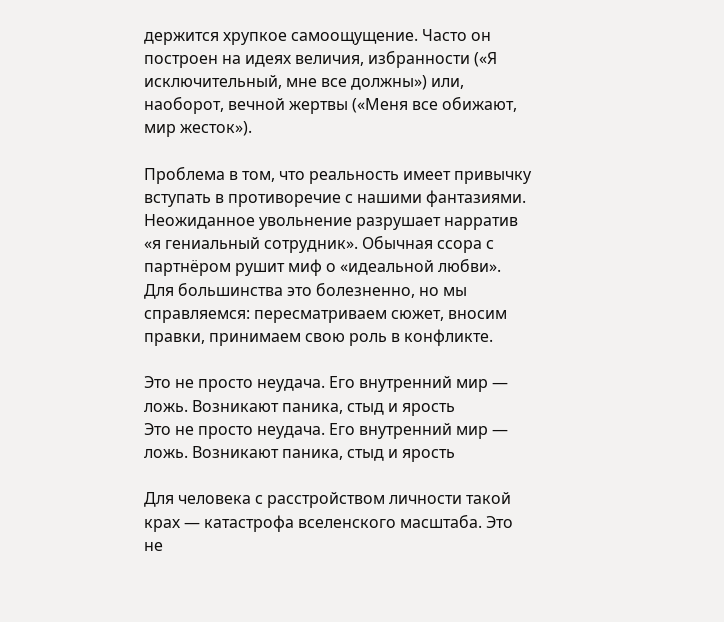держится хрупкое самоощущение. Часто он построен на идеях величия, избранности («Я исключительный, мне все должны») или, наоборот, вечной жертвы («Меня все обижают, мир жесток»).

Проблема в том, что реальность имеет привычку вступать в противоречие с нашими фантазиями. Неожиданное увольнение разрушает нарратив «я гениальный сотрудник». Обычная ссора с партнёром рушит миф о «идеальной любви». Для большинства это болезненно, но мы справляемся: пересматриваем сюжет, вносим правки, принимаем свою роль в конфликте.

Это не просто неудача. Его внутренний мир — ложь. Возникают паника, стыд и ярость
Это не просто неудача. Его внутренний мир — ложь. Возникают паника, стыд и ярость

Для человека с расстройством личности такой крах — катастрофа вселенского масштаба. Это не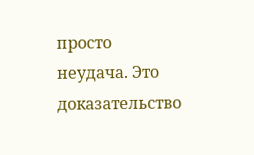просто неудача. Это доказательство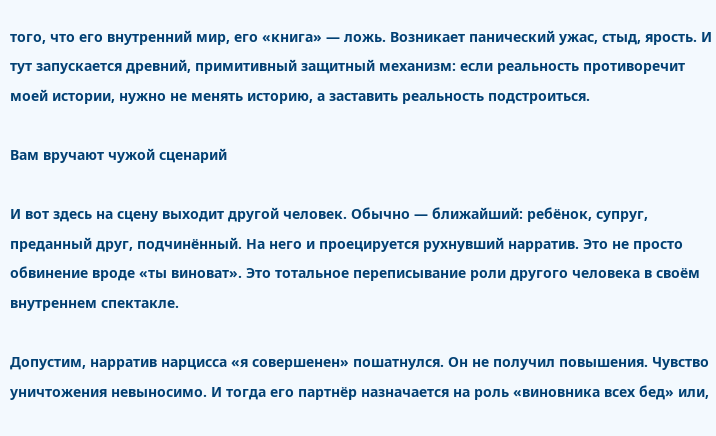того, что его внутренний мир, его «книга» — ложь. Возникает панический ужас, стыд, ярость. И тут запускается древний, примитивный защитный механизм: если реальность противоречит моей истории, нужно не менять историю, а заставить реальность подстроиться.

Вам вручают чужой сценарий

И вот здесь на сцену выходит другой человек. Обычно — ближайший: ребёнок, супруг, преданный друг, подчинённый. На него и проецируется рухнувший нарратив. Это не просто обвинение вроде «ты виноват». Это тотальное переписывание роли другого человека в своём внутреннем спектакле.

Допустим, нарратив нарцисса «я совершенен» пошатнулся. Он не получил повышения. Чувство уничтожения невыносимо. И тогда его партнёр назначается на роль «виновника всех бед» или,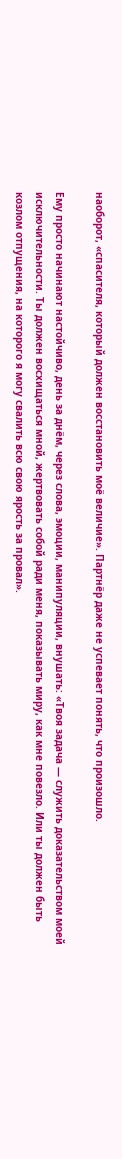наоборот, «спасителя, который должен восстановить моё величие». Партнёр даже не успевает понять, что произошло.

Ему просто начинают настойчиво, день за днём, через слова, эмоции, манипуляции, внушать: «Твоя задача — служить доказательством моей исключительности. Ты должен восхищаться мной, жертвовать собой ради меня, показывать миру, как мне повезло. Или ты должен быть козлом отпущения, на которого я могу свалить всю свою ярость за провал».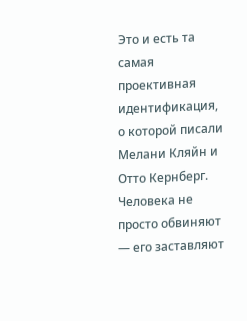Это и есть та самая проективная идентификация, о которой писали Мелани Кляйн и Отто Кернберг. Человека не просто обвиняют — его заставляют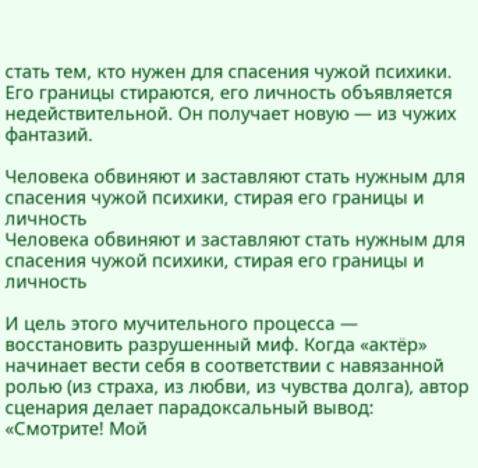стать тем, кто нужен для спасения чужой психики. Его границы стираются, его личность объявляется недействительной. Он получает новую — из чужих фантазий.

Человека обвиняют и заставляют стать нужным для спасения чужой психики, стирая его границы и личность
Человека обвиняют и заставляют стать нужным для спасения чужой психики, стирая его границы и личность

И цель этого мучительного процесса — восстановить разрушенный миф. Когда «актёр» начинает вести себя в соответствии с навязанной ролью (из страха, из любви, из чувства долга), автор сценария делает парадоксальный вывод: «Смотрите! Мой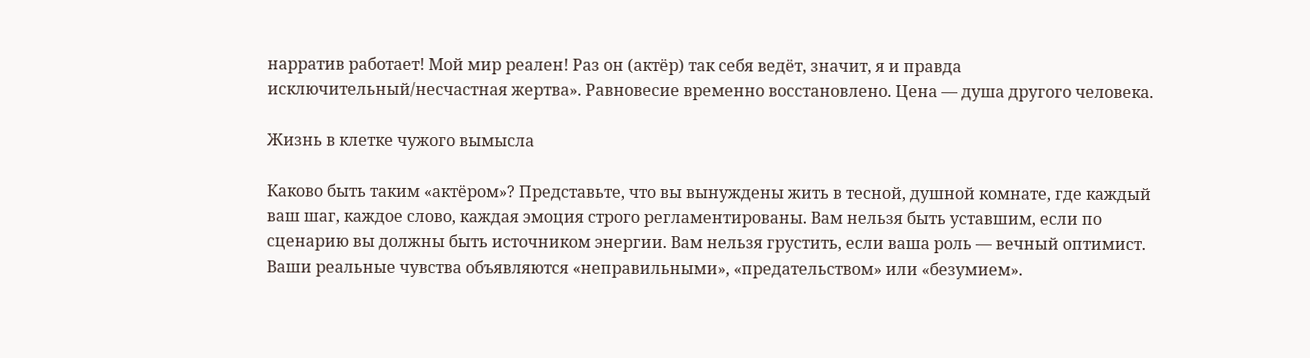нарратив работает! Мой мир реален! Раз он (актёр) так себя ведёт, значит, я и правда исключительный/несчастная жертва». Равновесие временно восстановлено. Цена — душа другого человека.

Жизнь в клетке чужого вымысла

Каково быть таким «актёром»? Представьте, что вы вынуждены жить в тесной, душной комнате, где каждый ваш шаг, каждое слово, каждая эмоция строго регламентированы. Вам нельзя быть уставшим, если по сценарию вы должны быть источником энергии. Вам нельзя грустить, если ваша роль — вечный оптимист. Ваши реальные чувства объявляются «неправильными», «предательством» или «безумием».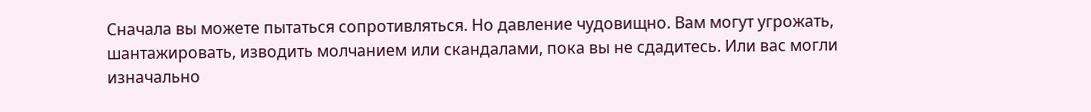Сначала вы можете пытаться сопротивляться. Но давление чудовищно. Вам могут угрожать, шантажировать, изводить молчанием или скандалами, пока вы не сдадитесь. Или вас могли изначально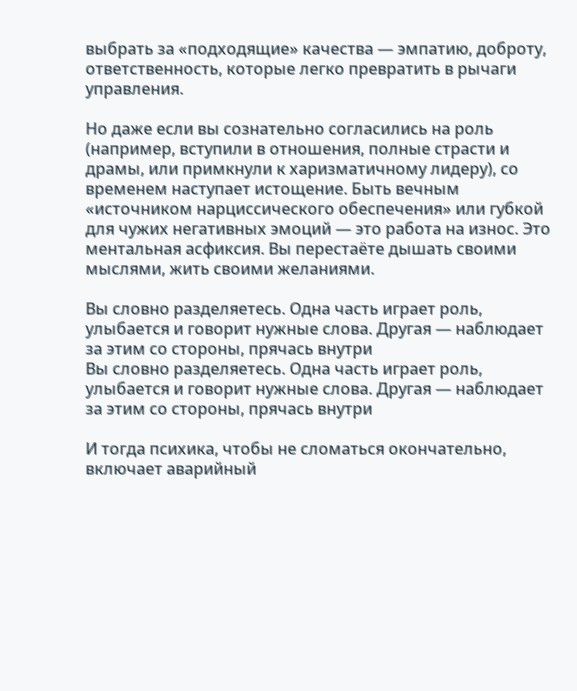выбрать за «подходящие» качества — эмпатию, доброту, ответственность, которые легко превратить в рычаги управления.

Но даже если вы сознательно согласились на роль (например, вступили в отношения, полные страсти и драмы, или примкнули к харизматичному лидеру), со временем наступает истощение. Быть вечным «источником нарциссического обеспечения» или губкой для чужих негативных эмоций — это работа на износ. Это ментальная асфиксия. Вы перестаёте дышать своими мыслями, жить своими желаниями.

Вы словно разделяетесь. Одна часть играет роль, улыбается и говорит нужные слова. Другая — наблюдает за этим со стороны, прячась внутри
Вы словно разделяетесь. Одна часть играет роль, улыбается и говорит нужные слова. Другая — наблюдает за этим со стороны, прячась внутри

И тогда психика, чтобы не сломаться окончательно, включает аварийный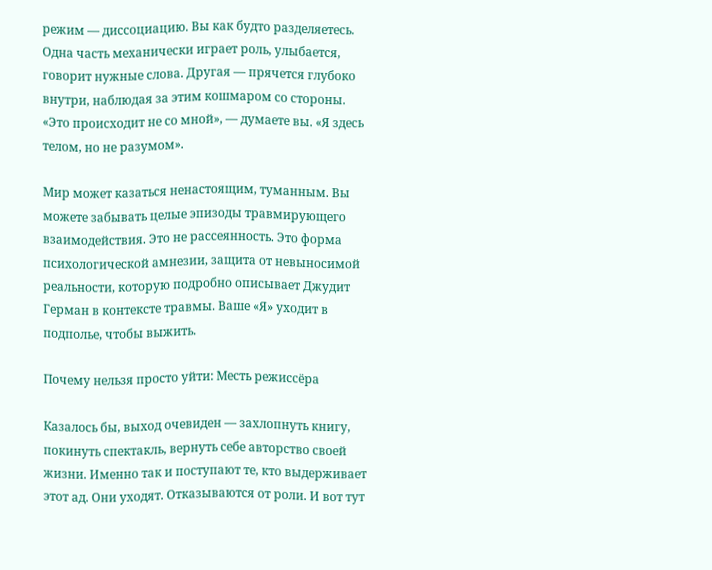режим — диссоциацию. Вы как будто разделяетесь. Одна часть механически играет роль, улыбается, говорит нужные слова. Другая — прячется глубоко внутри, наблюдая за этим кошмаром со стороны. «Это происходит не со мной», — думаете вы. «Я здесь телом, но не разумом».

Мир может казаться ненастоящим, туманным. Вы можете забывать целые эпизоды травмирующего взаимодействия. Это не рассеянность. Это форма психологической амнезии, защита от невыносимой реальности, которую подробно описывает Джудит Герман в контексте травмы. Ваше «Я» уходит в подполье, чтобы выжить.

Почему нельзя просто уйти: Месть режиссёра

Казалось бы, выход очевиден — захлопнуть книгу, покинуть спектакль, вернуть себе авторство своей жизни. Именно так и поступают те, кто выдерживает этот ад. Они уходят. Отказываются от роли. И вот тут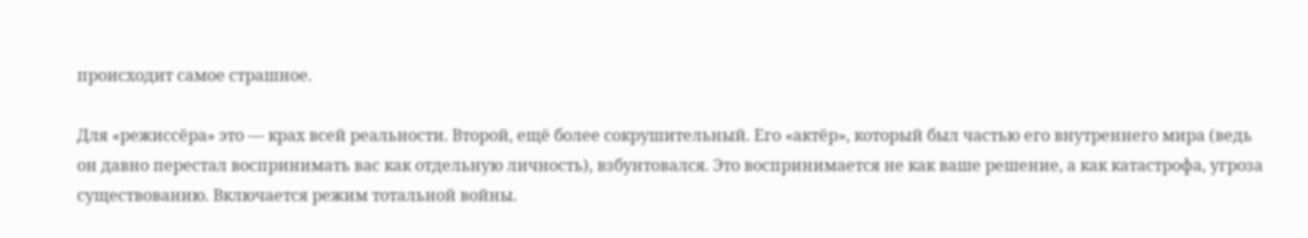происходит самое страшное.

Для «режиссёра» это — крах всей реальности. Второй, ещё более сокрушительный. Его «актёр», который был частью его внутреннего мира (ведь он давно перестал воспринимать вас как отдельную личность), взбунтовался. Это воспринимается не как ваше решение, а как катастрофа, угроза существованию. Включается режим тотальной войны.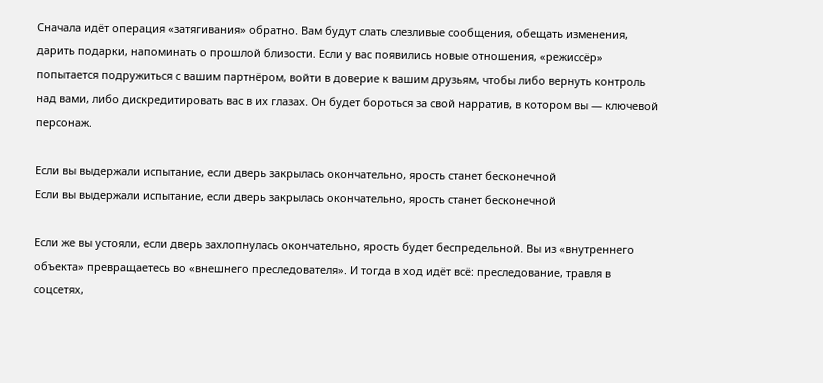Сначала идёт операция «затягивания» обратно. Вам будут слать слезливые сообщения, обещать изменения, дарить подарки, напоминать о прошлой близости. Если у вас появились новые отношения, «режиссёр» попытается подружиться с вашим партнёром, войти в доверие к вашим друзьям, чтобы либо вернуть контроль над вами, либо дискредитировать вас в их глазах. Он будет бороться за свой нарратив, в котором вы — ключевой персонаж.

Если вы выдержали испытание, если дверь закрылась окончательно, ярость станет бесконечной
Если вы выдержали испытание, если дверь закрылась окончательно, ярость станет бесконечной

Если же вы устояли, если дверь захлопнулась окончательно, ярость будет беспредельной. Вы из «внутреннего объекта» превращаетесь во «внешнего преследователя». И тогда в ход идёт всё: преследование, травля в соцсетях,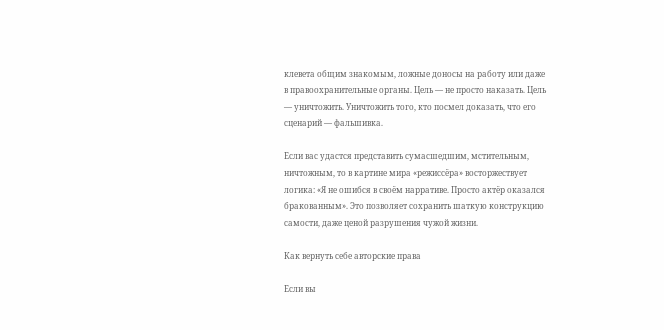клевета общим знакомым, ложные доносы на работу или даже в правоохранительные органы. Цель — не просто наказать. Цель — уничтожить. Уничтожить того, кто посмел доказать, что его сценарий — фальшивка.

Если вас удастся представить сумасшедшим, мстительным, ничтожным, то в картине мира «режиссёра» восторжествует логика: «Я не ошибся в своём нарративе. Просто актёр оказался бракованным». Это позволяет сохранить шаткую конструкцию самости, даже ценой разрушения чужой жизни.

Как вернуть себе авторские права

Если вы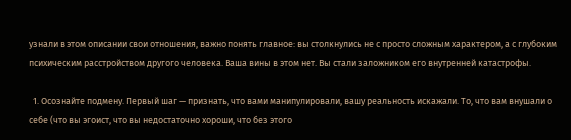узнали в этом описании свои отношения, важно понять главное: вы столкнулись не с просто сложным характером, а с глубоким психическим расстройством другого человека. Ваша вины в этом нет. Вы стали заложником его внутренней катастрофы.

  1. Осознайте подмену. Первый шаг — признать, что вами манипулировали, вашу реальность искажали. То, что вам внушали о себе (что вы эгоист, что вы недостаточно хороши, что без этого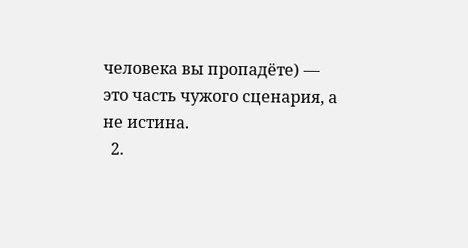человека вы пропадёте) — это часть чужого сценария, а не истина.
  2.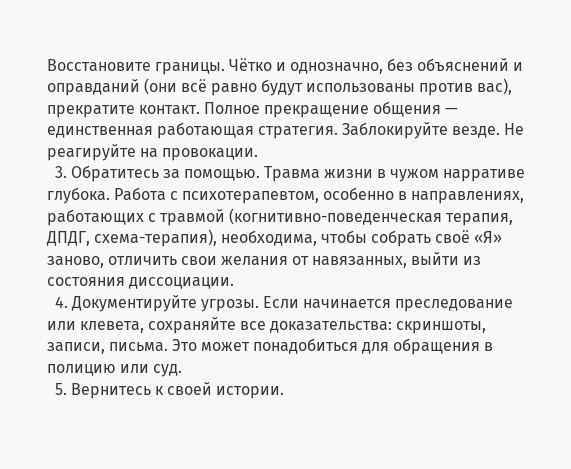Восстановите границы. Чётко и однозначно, без объяснений и оправданий (они всё равно будут использованы против вас), прекратите контакт. Полное прекращение общения — единственная работающая стратегия. Заблокируйте везде. Не реагируйте на провокации.
  3. Обратитесь за помощью. Травма жизни в чужом нарративе глубока. Работа с психотерапевтом, особенно в направлениях, работающих с травмой (когнитивно-поведенческая терапия, ДПДГ, схема-терапия), необходима, чтобы собрать своё «Я» заново, отличить свои желания от навязанных, выйти из состояния диссоциации.
  4. Документируйте угрозы. Если начинается преследование или клевета, сохраняйте все доказательства: скриншоты, записи, письма. Это может понадобиться для обращения в полицию или суд.
  5. Вернитесь к своей истории.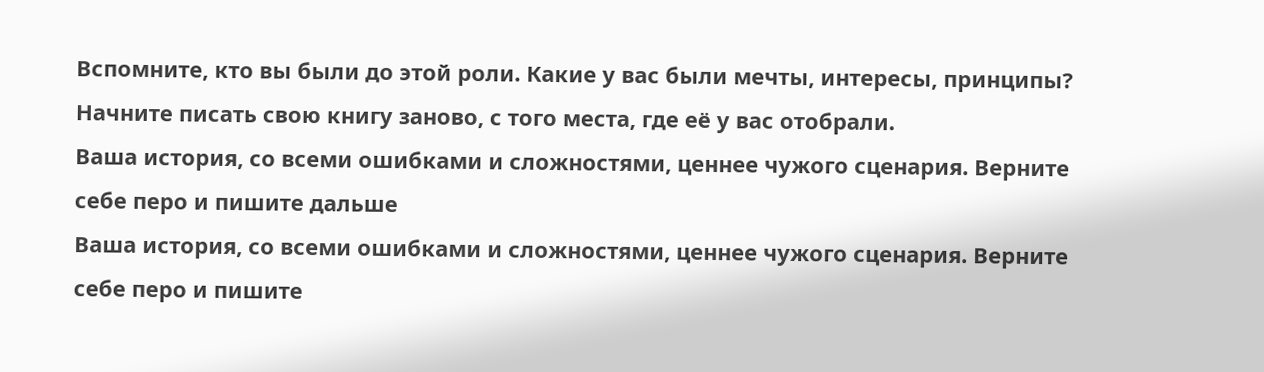Вспомните, кто вы были до этой роли. Какие у вас были мечты, интересы, принципы? Начните писать свою книгу заново, с того места, где её у вас отобрали.
Ваша история, со всеми ошибками и сложностями, ценнее чужого сценария. Верните себе перо и пишите дальше
Ваша история, со всеми ошибками и сложностями, ценнее чужого сценария. Верните себе перо и пишите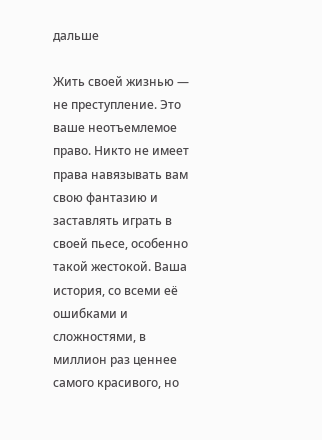дальше

Жить своей жизнью — не преступление. Это ваше неотъемлемое право. Никто не имеет права навязывать вам свою фантазию и заставлять играть в своей пьесе, особенно такой жестокой. Ваша история, со всеми её ошибками и сложностями, в миллион раз ценнее самого красивого, но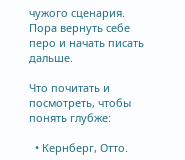чужого сценария. Пора вернуть себе перо и начать писать дальше.

Что почитать и посмотреть, чтобы понять глубже:

  • Кернберг, Отто.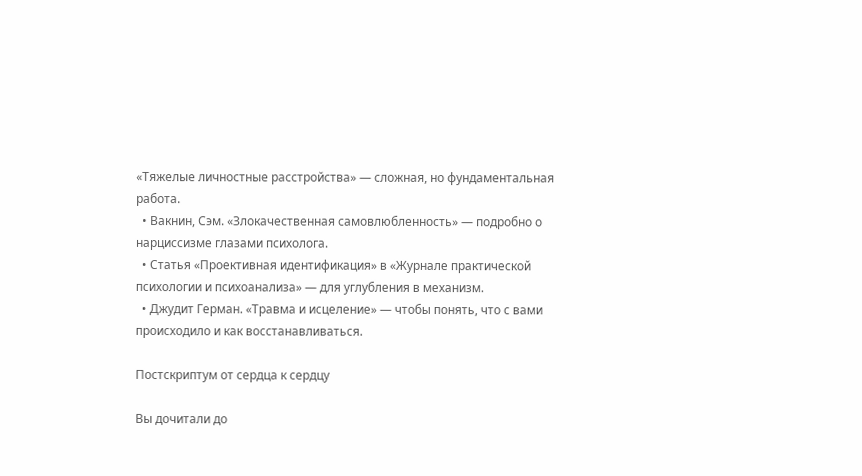«Тяжелые личностные расстройства» — сложная, но фундаментальная работа.
  • Вакнин, Сэм. «Злокачественная самовлюбленность» — подробно о нарциссизме глазами психолога.
  • Статья «Проективная идентификация» в «Журнале практической психологии и психоанализа» — для углубления в механизм.
  • Джудит Герман. «Травма и исцеление» — чтобы понять, что с вами происходило и как восстанавливаться.

Постскриптум от сердца к сердцу

Вы дочитали до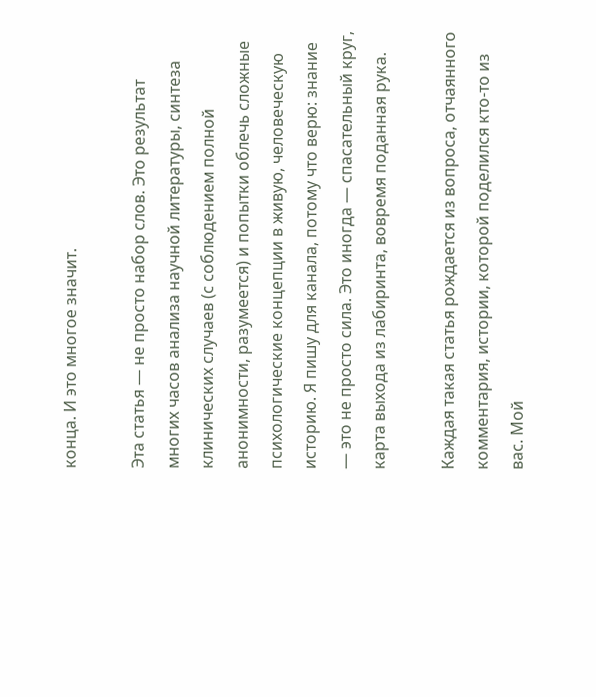конца. И это многое значит.

Эта статья — не просто набор слов. Это результат многих часов анализа научной литературы, синтеза клинических случаев (с соблюдением полной анонимности, разумеется) и попытки облечь сложные психологические концепции в живую, человеческую историю. Я пишу для канала, потому что верю: знание — это не просто сила. Это иногда — спасательный круг, карта выхода из лабиринта, вовремя поданная рука.

Каждая такая статья рождается из вопроса, отчаянного комментария, истории, которой поделился кто-то из вас. Мой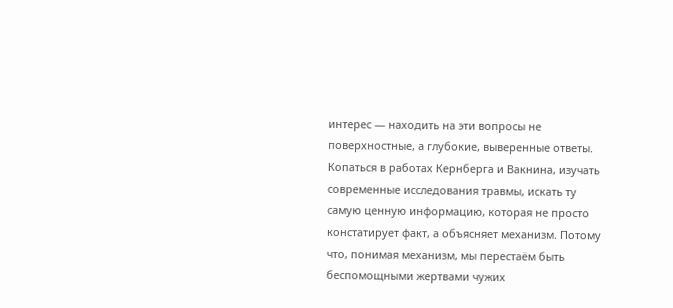интерес — находить на эти вопросы не поверхностные, а глубокие, выверенные ответы. Копаться в работах Кернберга и Вакнина, изучать современные исследования травмы, искать ту самую ценную информацию, которая не просто констатирует факт, а объясняет механизм. Потому что, понимая механизм, мы перестаём быть беспомощными жертвами чужих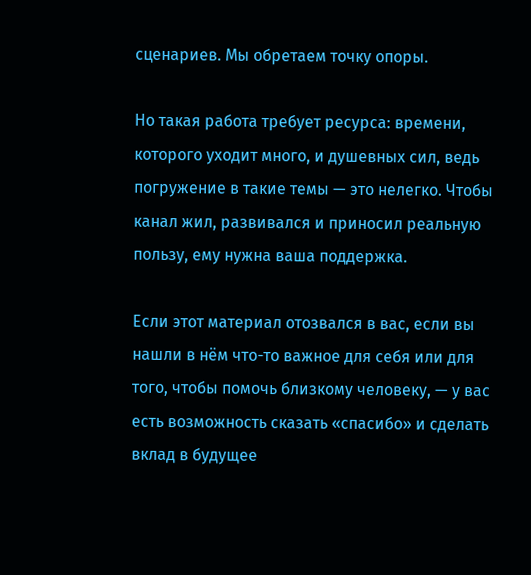сценариев. Мы обретаем точку опоры.

Но такая работа требует ресурса: времени, которого уходит много, и душевных сил, ведь погружение в такие темы — это нелегко. Чтобы канал жил, развивался и приносил реальную пользу, ему нужна ваша поддержка.

Если этот материал отозвался в вас, если вы нашли в нём что-то важное для себя или для того, чтобы помочь близкому человеку, — у вас есть возможность сказать «спасибо» и сделать вклад в будущее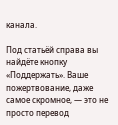канала.

Под статьёй справа вы найдёте кнопку «Поддержать». Ваше пожертвование, даже самое скромное, — это не просто перевод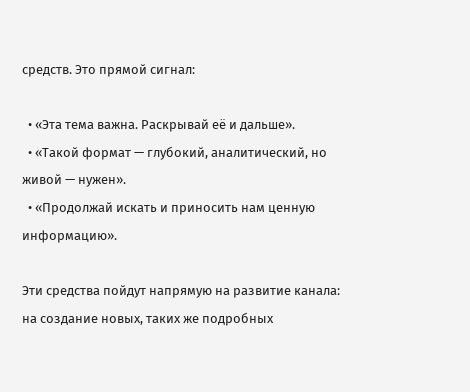средств. Это прямой сигнал:

  • «Эта тема важна. Раскрывай её и дальше».
  • «Такой формат — глубокий, аналитический, но живой — нужен».
  • «Продолжай искать и приносить нам ценную информацию».

Эти средства пойдут напрямую на развитие канала: на создание новых, таких же подробных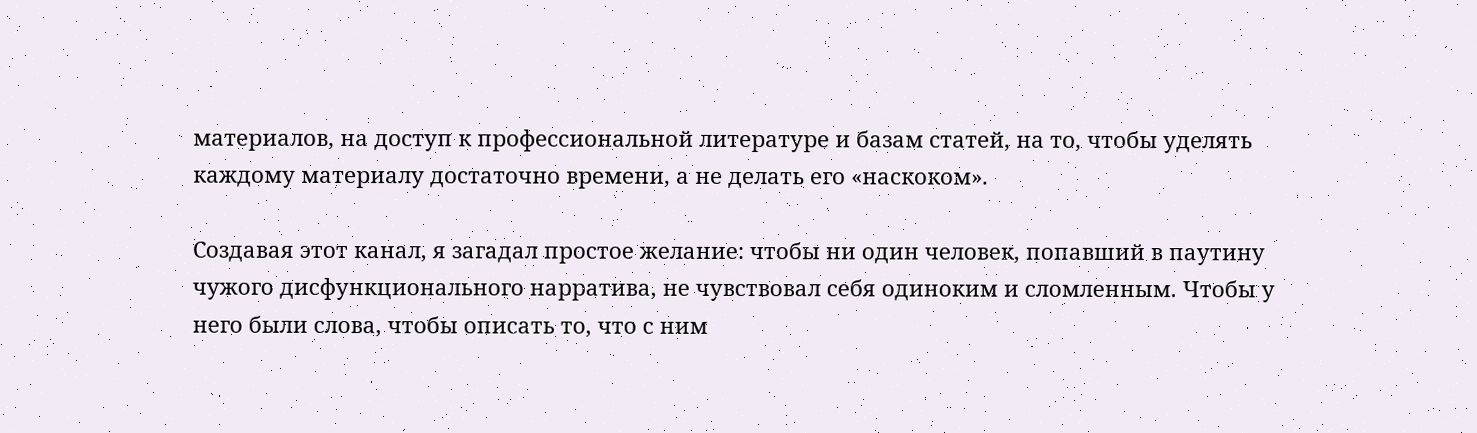материалов, на доступ к профессиональной литературе и базам статей, на то, чтобы уделять каждому материалу достаточно времени, а не делать его «наскоком».

Создавая этот канал, я загадал простое желание: чтобы ни один человек, попавший в паутину чужого дисфункционального нарратива, не чувствовал себя одиноким и сломленным. Чтобы у него были слова, чтобы описать то, что с ним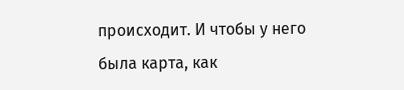происходит. И чтобы у него была карта, как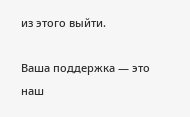из этого выйти.

Ваша поддержка — это наш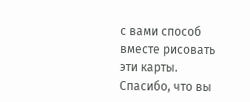с вами способ вместе рисовать эти карты. Спасибо, что вы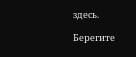здесь.

Берегите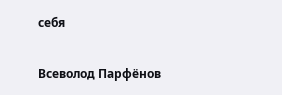себя

Всеволод Парфёнов